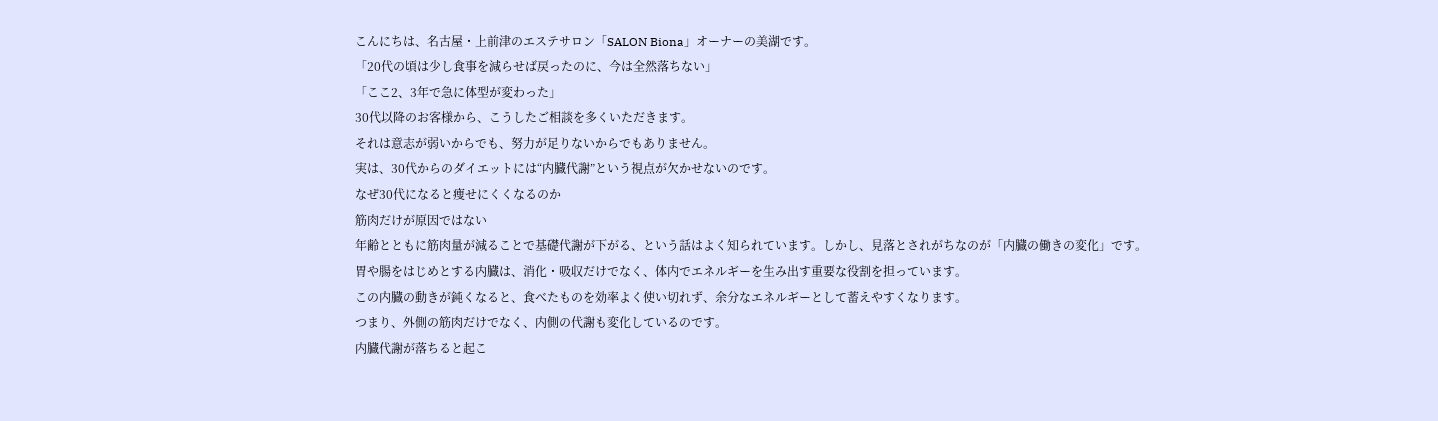こんにちは、名古屋・上前津のエステサロン「SALON Biona」オーナーの美湖です。
「20代の頃は少し食事を減らせば戻ったのに、今は全然落ちない」
「ここ2、3年で急に体型が変わった」
30代以降のお客様から、こうしたご相談を多くいただきます。
それは意志が弱いからでも、努力が足りないからでもありません。
実は、30代からのダイエットには“内臓代謝”という視点が欠かせないのです。
なぜ30代になると痩せにくくなるのか
筋肉だけが原因ではない
年齢とともに筋肉量が減ることで基礎代謝が下がる、という話はよく知られています。しかし、見落とされがちなのが「内臓の働きの変化」です。
胃や腸をはじめとする内臓は、消化・吸収だけでなく、体内でエネルギーを生み出す重要な役割を担っています。
この内臓の動きが鈍くなると、食べたものを効率よく使い切れず、余分なエネルギーとして蓄えやすくなります。
つまり、外側の筋肉だけでなく、内側の代謝も変化しているのです。
内臓代謝が落ちると起こ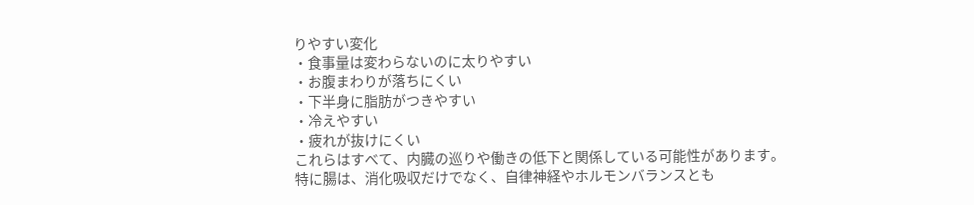りやすい変化
・食事量は変わらないのに太りやすい
・お腹まわりが落ちにくい
・下半身に脂肪がつきやすい
・冷えやすい
・疲れが抜けにくい
これらはすべて、内臓の巡りや働きの低下と関係している可能性があります。
特に腸は、消化吸収だけでなく、自律神経やホルモンバランスとも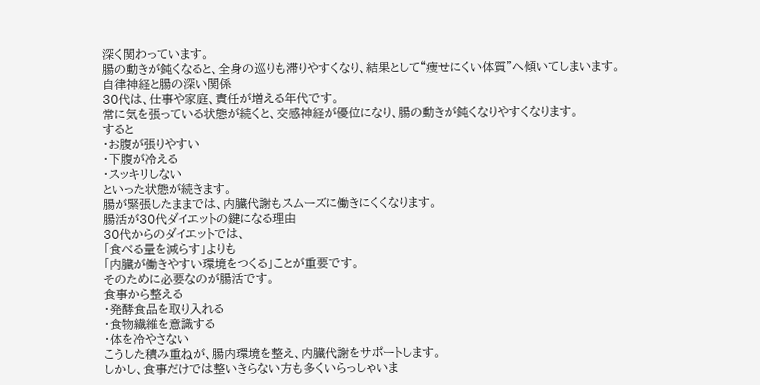深く関わっています。
腸の動きが鈍くなると、全身の巡りも滞りやすくなり、結果として“痩せにくい体質”へ傾いてしまいます。
自律神経と腸の深い関係
30代は、仕事や家庭、責任が増える年代です。
常に気を張っている状態が続くと、交感神経が優位になり、腸の動きが鈍くなりやすくなります。
すると
・お腹が張りやすい
・下腹が冷える
・スッキリしない
といった状態が続きます。
腸が緊張したままでは、内臓代謝もスムーズに働きにくくなります。
腸活が30代ダイエットの鍵になる理由
30代からのダイエットでは、
「食べる量を減らす」よりも
「内臓が働きやすい環境をつくる」ことが重要です。
そのために必要なのが腸活です。
食事から整える
・発酵食品を取り入れる
・食物繊維を意識する
・体を冷やさない
こうした積み重ねが、腸内環境を整え、内臓代謝をサポートします。
しかし、食事だけでは整いきらない方も多くいらっしゃいま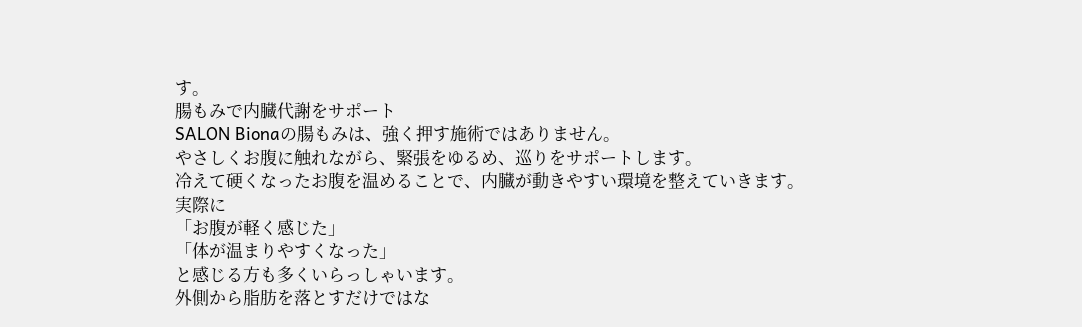す。
腸もみで内臓代謝をサポート
SALON Bionaの腸もみは、強く押す施術ではありません。
やさしくお腹に触れながら、緊張をゆるめ、巡りをサポートします。
冷えて硬くなったお腹を温めることで、内臓が動きやすい環境を整えていきます。
実際に
「お腹が軽く感じた」
「体が温まりやすくなった」
と感じる方も多くいらっしゃいます。
外側から脂肪を落とすだけではな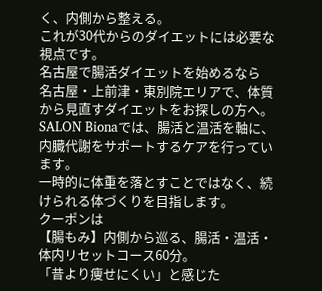く、内側から整える。
これが30代からのダイエットには必要な視点です。
名古屋で腸活ダイエットを始めるなら
名古屋・上前津・東別院エリアで、体質から見直すダイエットをお探しの方へ。
SALON Bionaでは、腸活と温活を軸に、内臓代謝をサポートするケアを行っています。
一時的に体重を落とすことではなく、続けられる体づくりを目指します。
クーポンは
【腸もみ】内側から巡る、腸活・温活・体内リセットコース60分。
「昔より痩せにくい」と感じた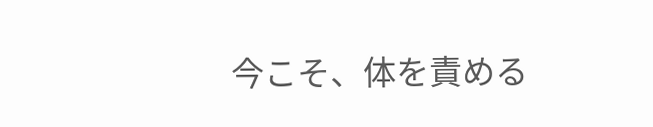今こそ、体を責める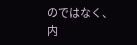のではなく、内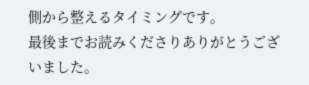側から整えるタイミングです。
最後までお読みくださりありがとうございました。